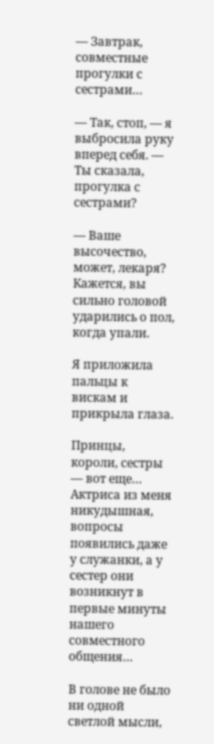— Завтрак, совместные прогулки с сестрами…

— Так, стоп, — я выбросила руку вперед себя. — Ты сказала, прогулка с сестрами?

— Ваше высочество, может, лекаря? Кажется, вы сильно головой ударились о пол, когда упали.

Я приложила пальцы к вискам и прикрыла глаза.

Принцы, короли, сестры — вот еще… Актриса из меня никудышная, вопросы появились даже у служанки, а у сестер они возникнут в первые минуты нашего совместного общения…

В голове не было ни одной светлой мысли,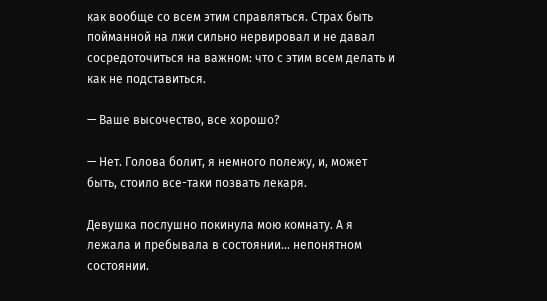как вообще со всем этим справляться. Страх быть пойманной на лжи сильно нервировал и не давал сосредоточиться на важном: что с этим всем делать и как не подставиться.

— Ваше высочество, все хорошо?

— Нет. Голова болит, я немного полежу, и, может быть, стоило все-таки позвать лекаря.

Девушка послушно покинула мою комнату. А я лежала и пребывала в состоянии… непонятном состоянии.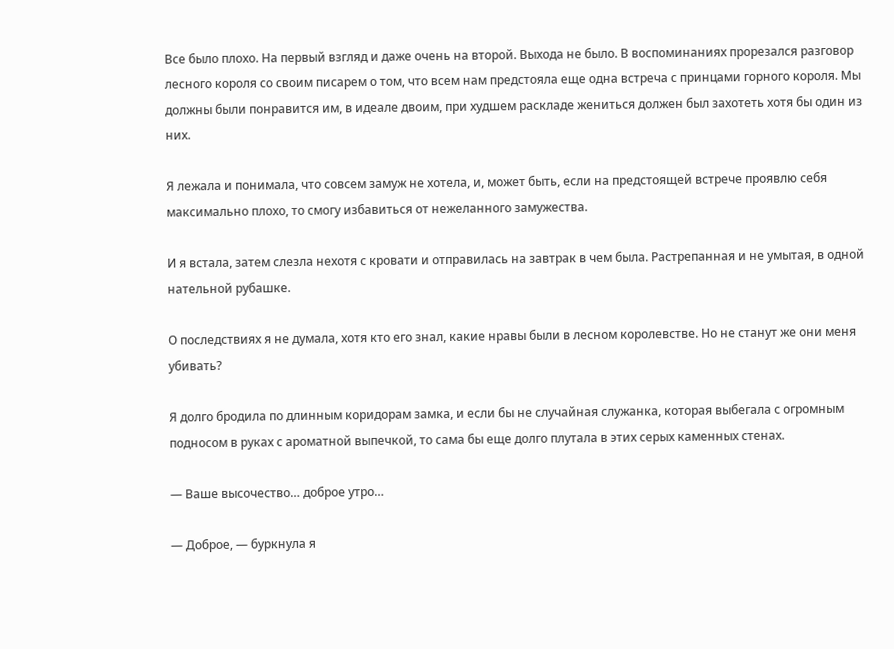Все было плохо. На первый взгляд и даже очень на второй. Выхода не было. В воспоминаниях прорезался разговор лесного короля со своим писарем о том, что всем нам предстояла еще одна встреча с принцами горного короля. Мы должны были понравится им, в идеале двоим, при худшем раскладе жениться должен был захотеть хотя бы один из них.

Я лежала и понимала, что совсем замуж не хотела, и, может быть, если на предстоящей встрече проявлю себя максимально плохо, то смогу избавиться от нежеланного замужества.

И я встала, затем слезла нехотя с кровати и отправилась на завтрак в чем была. Растрепанная и не умытая, в одной нательной рубашке.

О последствиях я не думала, хотя кто его знал, какие нравы были в лесном королевстве. Но не станут же они меня убивать?

Я долго бродила по длинным коридорам замка, и если бы не случайная служанка, которая выбегала с огромным подносом в руках с ароматной выпечкой, то сама бы еще долго плутала в этих серых каменных стенах.

— Ваше высочество… доброе утро…

— Доброе, — буркнула я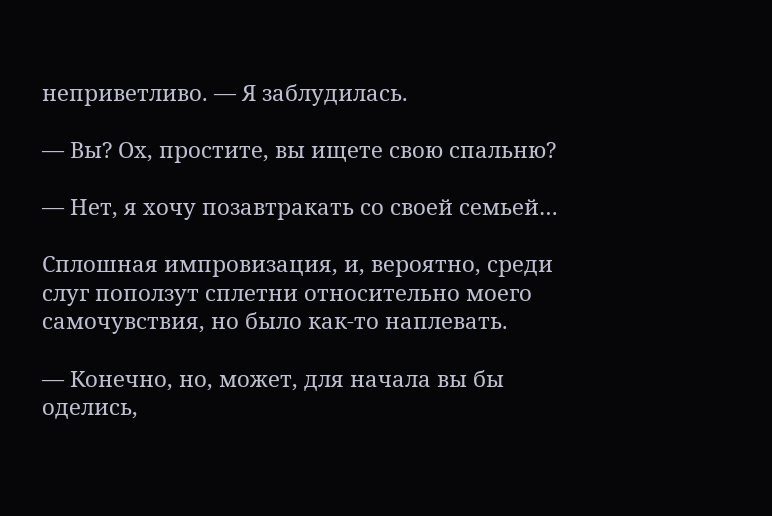неприветливо. — Я заблудилась.

— Вы? Ох, простите, вы ищете свою спальню?

— Нет, я хочу позавтракать со своей семьей…

Сплошная импровизация, и, вероятно, среди слуг поползут сплетни относительно моего самочувствия, но было как-то наплевать.

— Конечно, но, может, для начала вы бы оделись,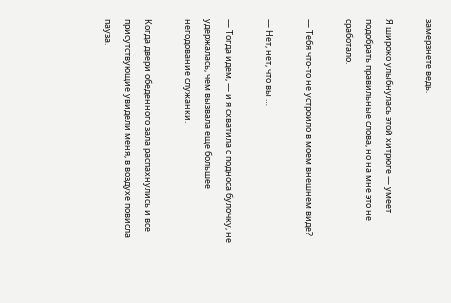замерзнете ведь.

Я широко улыбнулась этой хитрюге — умеет подобрать правильные слова, но на мне это не сработало.

— Тебя что-то не устроило в моем внешнем виде?

— Нет, нет, что вы …

— Тогда идем, — и я схватила с подноса булочку, не удержалась, чем вызвала еще большее негодование служанки.

Когда двери обеденного зала распахнулись и все присутствующие увидели меня, в воздухе повисла пауза.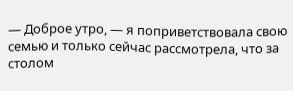— Доброе утро, — я поприветствовала свою семью и только сейчас рассмотрела, что за столом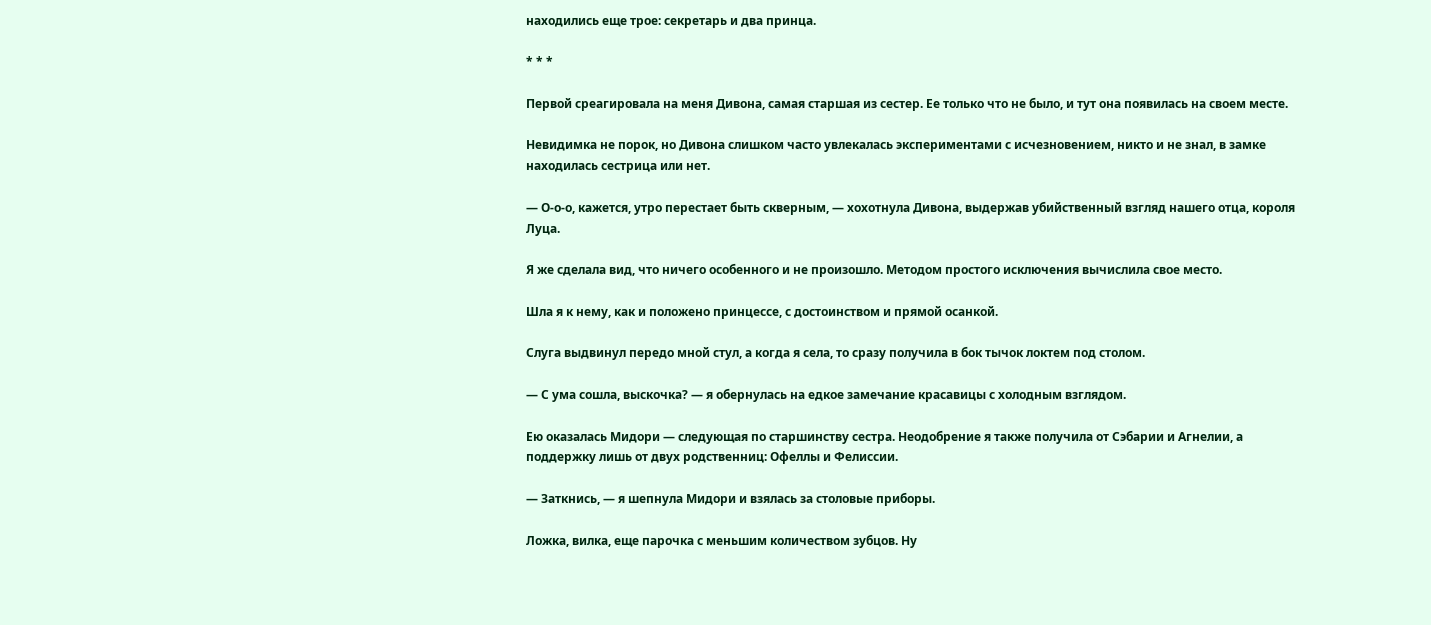находились еще трое: секретарь и два принца.

* * *

Первой среагировала на меня Дивона, самая старшая из сестер. Ее только что не было, и тут она появилась на своем месте.

Невидимка не порок, но Дивона слишком часто увлекалась экспериментами с исчезновением, никто и не знал, в замке находилась сестрица или нет.

— О-о-о, кажется, утро перестает быть скверным, — хохотнула Дивона, выдержав убийственный взгляд нашего отца, короля Луца.

Я же сделала вид, что ничего особенного и не произошло. Методом простого исключения вычислила свое место.

Шла я к нему, как и положено принцессе, с достоинством и прямой осанкой.

Слуга выдвинул передо мной стул, а когда я села, то сразу получила в бок тычок локтем под столом.

— С ума сошла, выскочка? — я обернулась на едкое замечание красавицы с холодным взглядом.

Ею оказалась Мидори — следующая по старшинству сестра. Неодобрение я также получила от Сэбарии и Агнелии, а поддержку лишь от двух родственниц: Офеллы и Фелиссии.

— Заткнись, — я шепнула Мидори и взялась за столовые приборы.

Ложка, вилка, еще парочка с меньшим количеством зубцов. Ну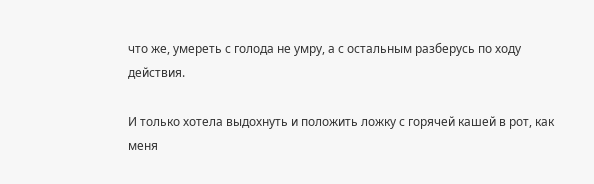что же, умереть с голода не умру, а с остальным разберусь по ходу действия.

И только хотела выдохнуть и положить ложку с горячей кашей в рот, как меня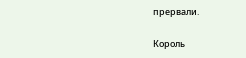прервали.

Король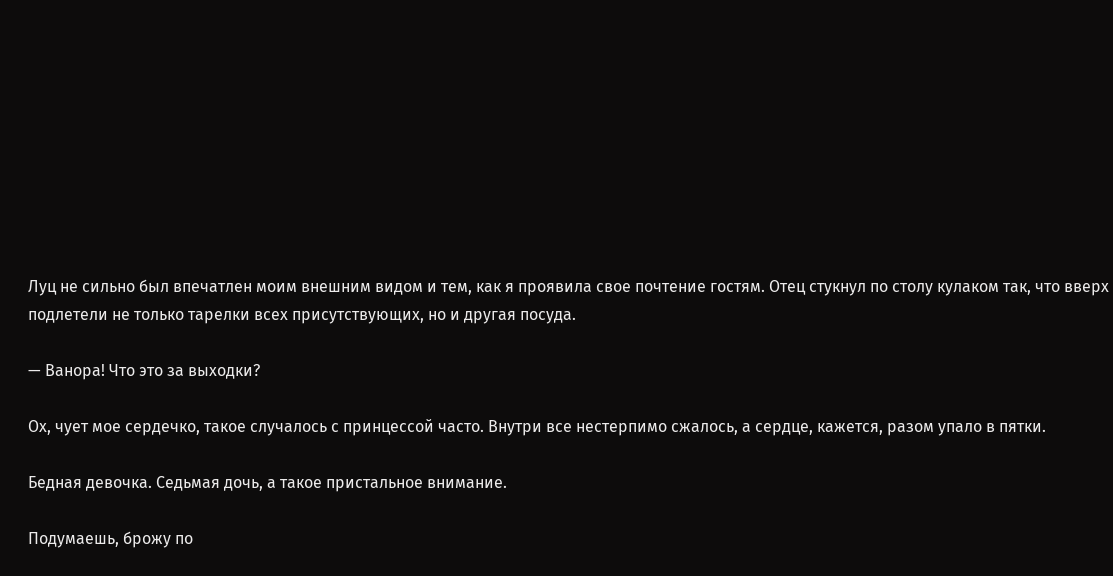Луц не сильно был впечатлен моим внешним видом и тем, как я проявила свое почтение гостям. Отец стукнул по столу кулаком так, что вверх подлетели не только тарелки всех присутствующих, но и другая посуда.

— Ванора! Что это за выходки?

Ох, чует мое сердечко, такое случалось с принцессой часто. Внутри все нестерпимо сжалось, а сердце, кажется, разом упало в пятки.

Бедная девочка. Седьмая дочь, а такое пристальное внимание.

Подумаешь, брожу по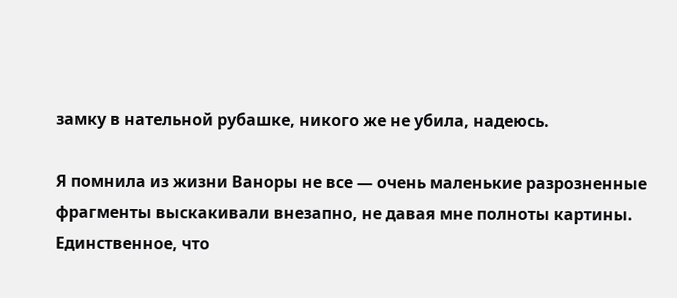замку в нательной рубашке, никого же не убила, надеюсь.

Я помнила из жизни Ваноры не все — очень маленькие разрозненные фрагменты выскакивали внезапно, не давая мне полноты картины. Единственное, что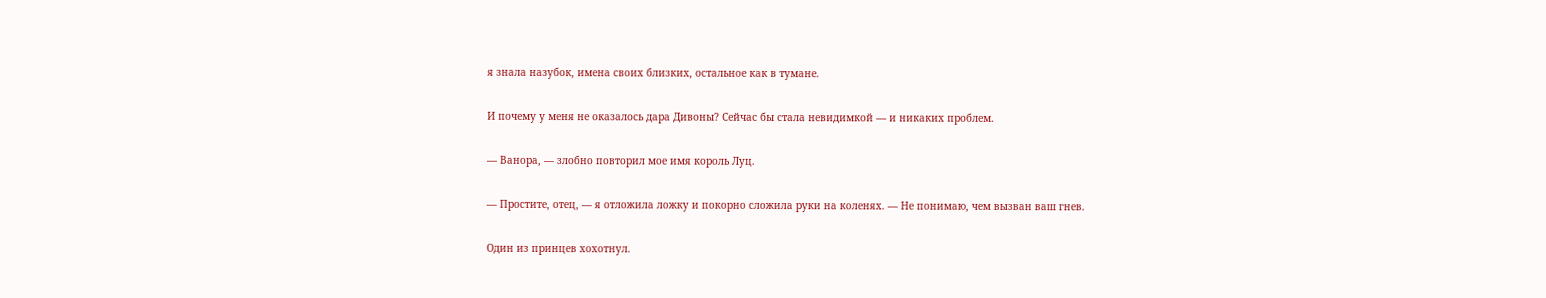я знала назубок, имена своих близких, остальное как в тумане.

И почему у меня не оказалось дара Дивоны? Сейчас бы стала невидимкой — и никаких проблем.

— Ванора, — злобно повторил мое имя король Луц.

— Простите, отец, — я отложила ложку и покорно сложила руки на коленях. — Не понимаю, чем вызван ваш гнев.

Один из принцев хохотнул.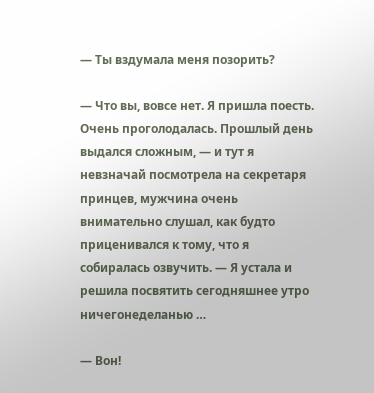— Ты вздумала меня позорить?

— Что вы, вовсе нет. Я пришла поесть. Очень проголодалась. Прошлый день выдался сложным, — и тут я невзначай посмотрела на секретаря принцев, мужчина очень внимательно слушал, как будто приценивался к тому, что я собиралась озвучить. — Я устала и решила посвятить сегодняшнее утро ничегонеделанью …

— Вон!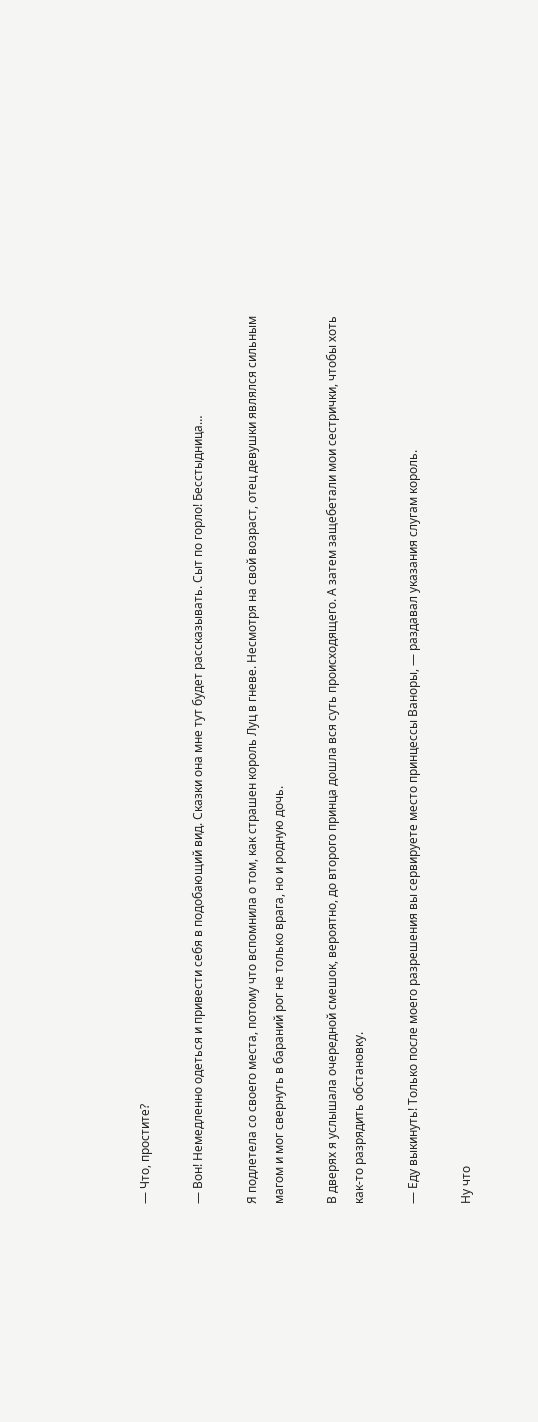— Что, простите?

— Вон! Немедленно одеться и привести себя в подобающий вид. Сказки она мне тут будет рассказывать. Сыт по горло! Бесстыдница…

Я подлетела со своего места, потому что вспомнила о том, как страшен король Луц в гневе. Несмотря на свой возраст, отец девушки являлся сильным магом и мог свернуть в бараний рог не только врага, но и родную дочь.

В дверях я услышала очередной смешок, вероятно, до второго принца дошла вся суть происходящего. А затем защебетали мои сестрички, чтобы хоть как-то разрядить обстановку.

— Еду выкинуть! Только после моего разрешения вы сервируете место принцессы Ваноры, — раздавал указания слугам король.

Ну что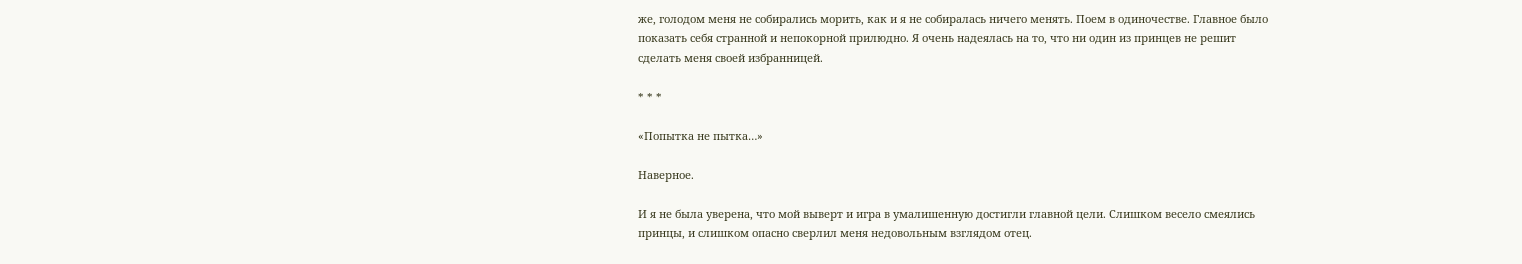же, голодом меня не собирались морить, как и я не собиралась ничего менять. Поем в одиночестве. Главное было показать себя странной и непокорной прилюдно. Я очень надеялась на то, что ни один из принцев не решит сделать меня своей избранницей.

* * *

«Попытка не пытка…»

Наверное.

И я не была уверена, что мой выверт и игра в умалишенную достигли главной цели. Слишком весело смеялись принцы, и слишком опасно сверлил меня недовольным взглядом отец.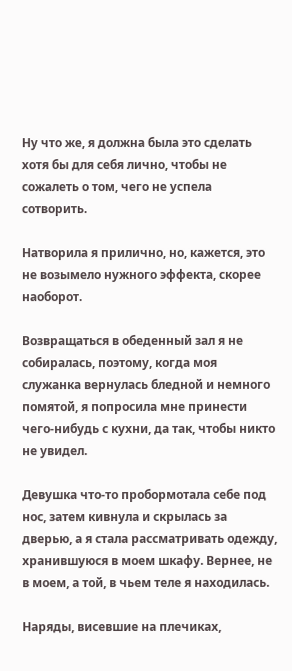Ну что же, я должна была это сделать хотя бы для себя лично, чтобы не сожалеть о том, чего не успела сотворить.

Натворила я прилично, но, кажется, это не возымело нужного эффекта, скорее наоборот.

Возвращаться в обеденный зал я не собиралась, поэтому, когда моя служанка вернулась бледной и немного помятой, я попросила мне принести чего-нибудь с кухни, да так, чтобы никто не увидел.

Девушка что-то пробормотала себе под нос, затем кивнула и скрылась за дверью, а я стала рассматривать одежду, хранившуюся в моем шкафу. Вернее, не в моем, а той, в чьем теле я находилась.

Наряды, висевшие на плечиках,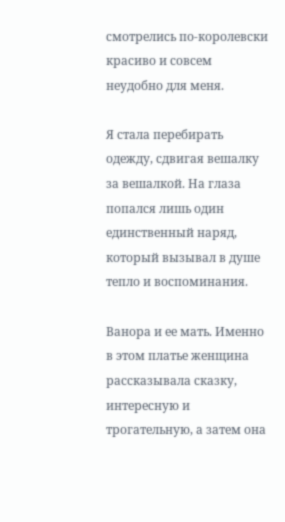смотрелись по-королевски красиво и совсем неудобно для меня.

Я стала перебирать одежду, сдвигая вешалку за вешалкой. На глаза попался лишь один единственный наряд, который вызывал в душе тепло и воспоминания.

Ванора и ее мать. Именно в этом платье женщина рассказывала сказку, интересную и трогательную, а затем она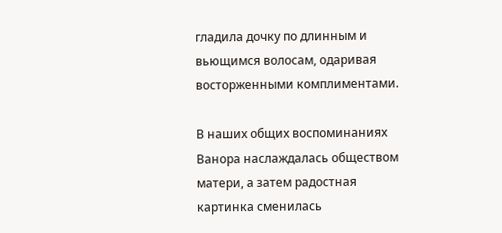гладила дочку по длинным и вьющимся волосам, одаривая восторженными комплиментами.

В наших общих воспоминаниях Ванора наслаждалась обществом матери, а затем радостная картинка сменилась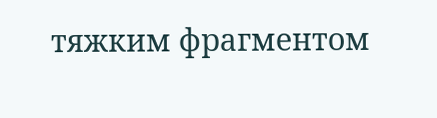тяжким фрагментом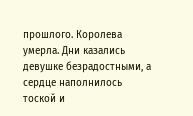прошлого. Королева умерла. Дни казались девушке безрадостными, а сердце наполнилось тоской и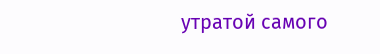утратой самого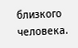близкого человека.